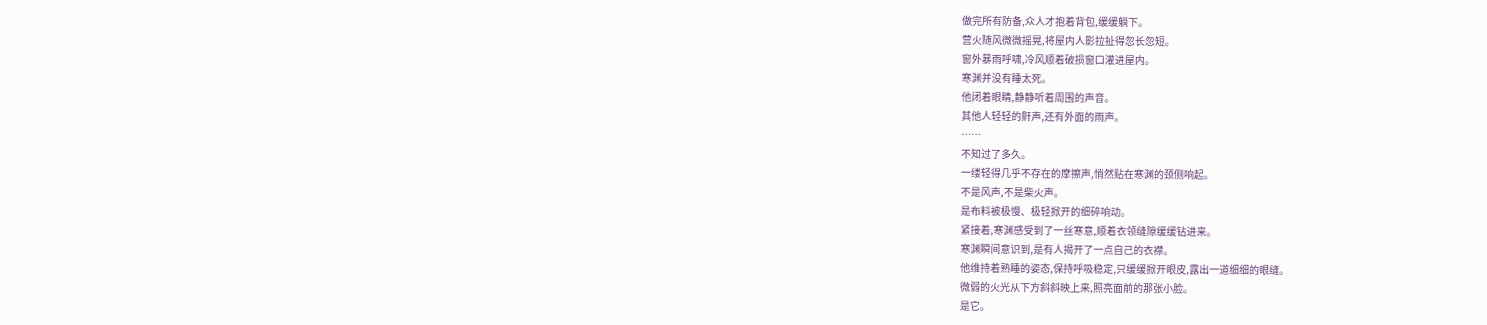做完所有防备,众人才抱着背包,缓缓躺下。
营火随风微微摇晃,将屋内人影拉扯得忽长忽短。
窗外暴雨呼啸,冷风顺着破损窗口灌进屋内。
寒渊并没有睡太死。
他闭着眼睛,静静听着周围的声音。
其他人轻轻的鼾声,还有外面的雨声。
……
不知过了多久。
一缕轻得几乎不存在的摩擦声,悄然贴在寒渊的颈侧响起。
不是风声,不是柴火声。
是布料被极慢、极轻掀开的细碎响动。
紧接着,寒渊感受到了一丝寒意,顺着衣领缝隙缓缓钻进来。
寒渊瞬间意识到,是有人揭开了一点自己的衣襟。
他维持着熟睡的姿态,保持呼吸稳定,只缓缓掀开眼皮,露出一道细细的眼缝。
微弱的火光从下方斜斜映上来,照亮面前的那张小脸。
是它。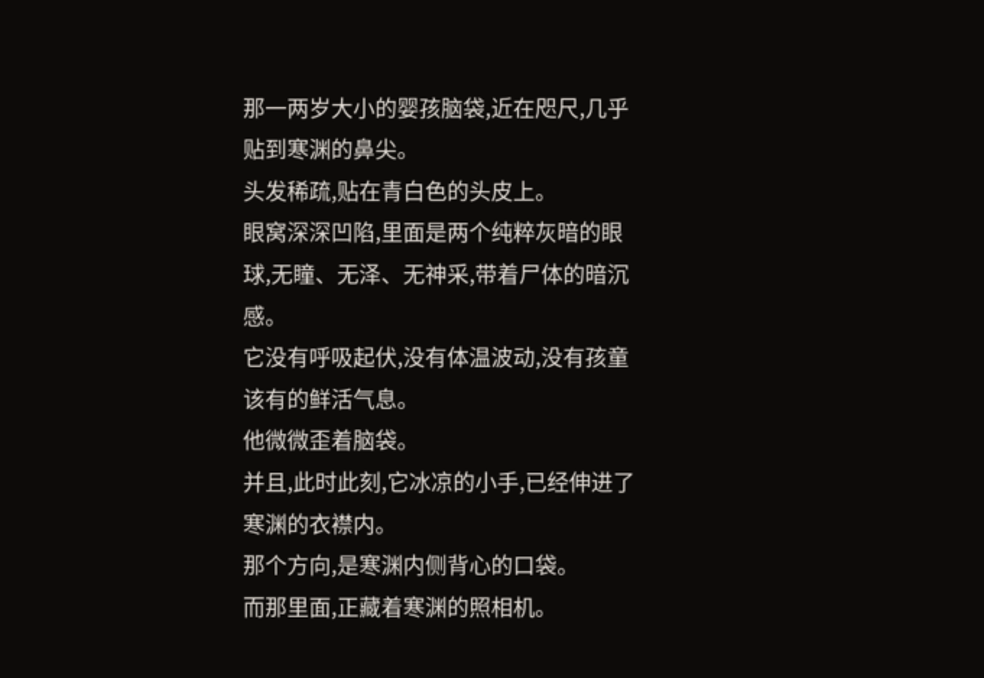那一两岁大小的婴孩脑袋,近在咫尺,几乎贴到寒渊的鼻尖。
头发稀疏,贴在青白色的头皮上。
眼窝深深凹陷,里面是两个纯粹灰暗的眼球,无瞳、无泽、无神采,带着尸体的暗沉感。
它没有呼吸起伏,没有体温波动,没有孩童该有的鲜活气息。
他微微歪着脑袋。
并且,此时此刻,它冰凉的小手,已经伸进了寒渊的衣襟内。
那个方向,是寒渊内侧背心的口袋。
而那里面,正藏着寒渊的照相机。